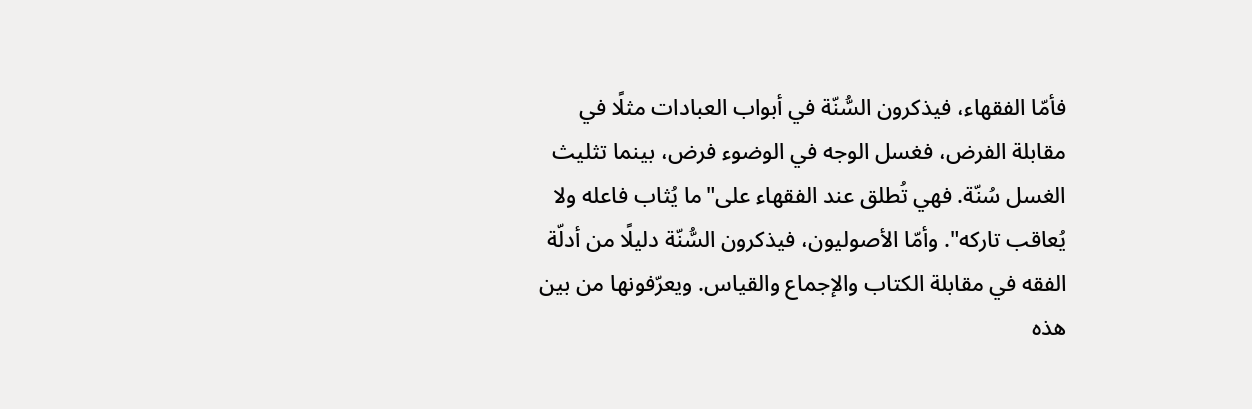فأمّا الفقهاء، فيذكرون السُّنّة في أبواب العبادات مثلًا في مقابلة الفرض، فغسل الوجه في الوضوء فرض، بينما تثليث الغسل سُنّة. فهي تُطلق عند الفقهاء على"ما يُثاب فاعله ولا يُعاقب تاركه". وأمّا الأصوليون، فيذكرون السُّنّة دليلًا من أدلّة الفقه في مقابلة الكتاب والإجماع والقياس. ويعرّفونها من بين هذه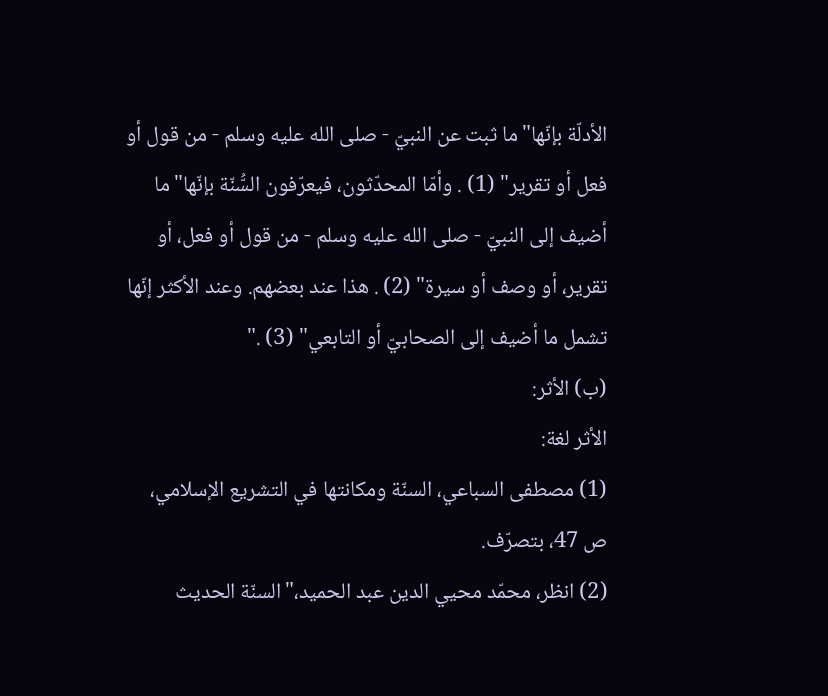الأدلّة بإنّها"ما ثبت عن النبيّ - صلى الله عليه وسلم - من قول أو فعل أو تقرير" (1) . وأمّا المحدّثون، فيعرّفون السُّنّة بإنّها"ما أضيف إلى النبيّ - صلى الله عليه وسلم - من قول أو فعل، أو تقرير، أو وصف أو سيرة" (2) . هذا عند بعضهم. وعند الأكثر إنّها تشمل ما أضيف إلى الصحابيّ أو التابعي" (3) ."
(ب) الأثر:
الأثر لغة:
(1) مصطفى السباعي، السنّة ومكانتها في التشريع الإسلامي، ص 47، بتصرّف.
(2) انظر، محمّد محيي الدين عبد الحميد،"السنّة الحديث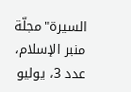السيرة"مجلّة منبر الإسلام، عدد 3، يوليو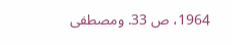1964، ص 33. ومصطفى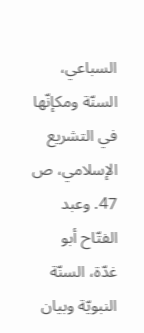السباعي، السنّة ومكإنّها في التشريع الإسلامي، ص 47. وعبد الفتّاح أبو غدّة، السنّة النبويّة وبيان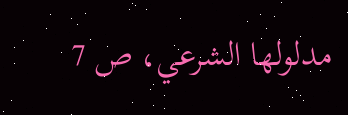مدلولها الشرعي، ص 7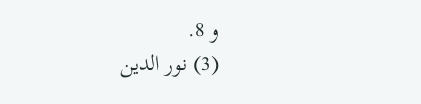و 8.
(3) نور الدين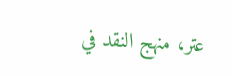عتر، منهج النقد في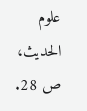علوم الحديث، ص 28.